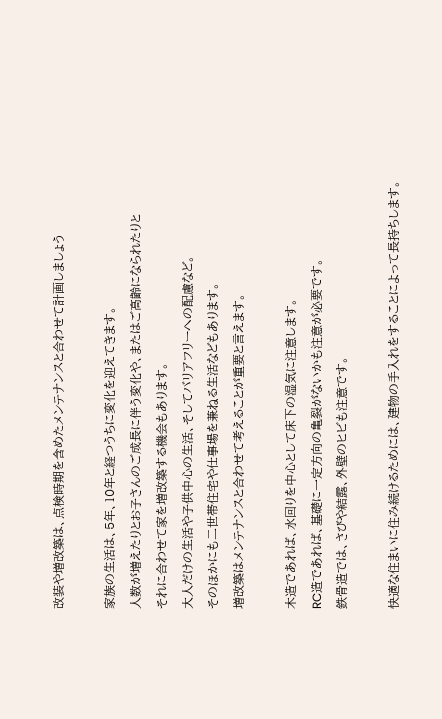改装や増改築は、点検時期を含めたメンテナンスと合わせて計画しましょう

家族の生活は、5年、10年と経つうちに変化を迎えてきます。
人数が増えたりとお子さんのご成長に伴う変化や、またはご高齢になられたりと
それに合わせて家を増改築する機会もあります。
大人だけの生活や子供中心の生活、そしてバリアフリーへの配慮など。
そのほかにも二世帯住宅や仕事場を兼ねる生活などもあります。
増改築はメンテナンスと合わせて考えることが重要と言えます。

木造であれば、水回りを中心として床下の湿気に注意します。
RC造であれば、基礎に一定方向の亀裂がないかも注意が必要です。
鉄骨造では、さびや結露、外壁のヒビも注意です。

快適な住まいに住み続けるためには、建物の手入れをすることによって長持ちします。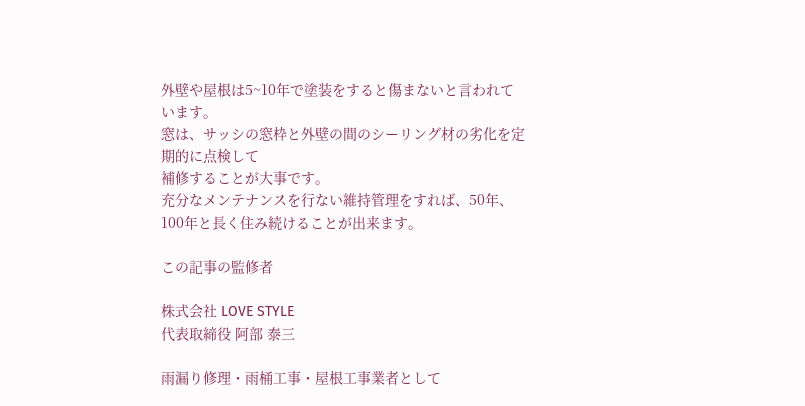外壁や屋根は5~10年で塗装をすると傷まないと言われています。
窓は、サッシの窓枠と外壁の間のシーリング材の劣化を定期的に点検して
補修することが大事です。
充分なメンテナンスを行ない維持管理をすれば、50年、100年と長く住み続けることが出来ます。

この記事の監修者

株式会社 LOVE STYLE
代表取締役 阿部 泰三

雨漏り修理・雨桶工事・屋根工事業者として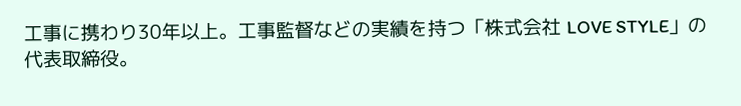工事に携わり30年以上。工事監督などの実績を持つ「株式会社 LOVE STYLE」の代表取締役。